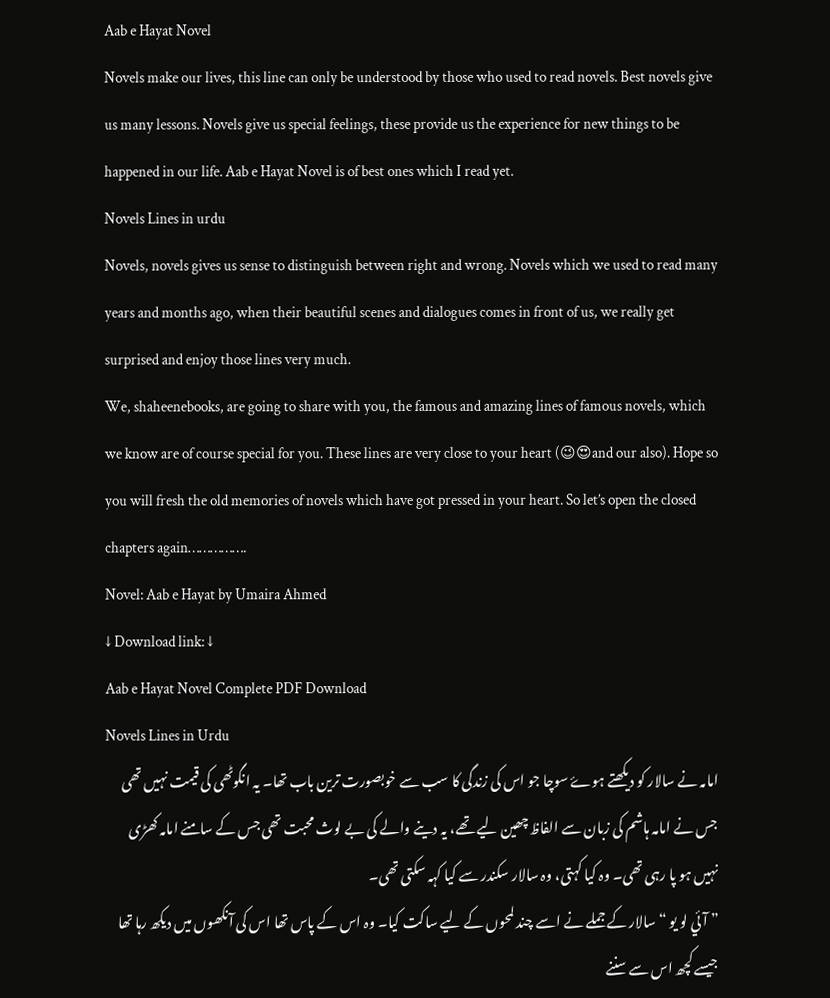Aab e Hayat Novel
Novels make our lives, this line can only be understood by those who used to read novels. Best novels give us many lessons. Novels give us special feelings, these provide us the experience for new things to be happened in our life. Aab e Hayat Novel is of best ones which I read yet.
Novels Lines in urdu
Novels, novels gives us sense to distinguish between right and wrong. Novels which we used to read many years and months ago, when their beautiful scenes and dialogues comes in front of us, we really get surprised and enjoy those lines very much.
We, shaheenebooks, are going to share with you, the famous and amazing lines of famous novels, which we know are of course special for you. These lines are very close to your heart (😉😍and our also). Hope so you will fresh the old memories of novels which have got pressed in your heart. So let’s open the closed chapters again…………….
Novel: Aab e Hayat by Umaira Ahmed
↓ Download link: ↓
Aab e Hayat Novel Complete PDF Download
Novels Lines in Urdu
امامہ نے سالار کو دیکھتے ہوۓ سوچا جو اس کی زندگی کا سب سے خوبصورت ترین باب تھا۔ یہ انگوٹھی کی قیمت نہیں تھی جس نے امامہ ہاشم کی زبان سے الفاظ چھین لیے تھے، یہ دینے والے کی بے لوث محبت تھی جس کے سامنے امامہ کھڑی نہیں ہو پا رہی تھی۔ وہ کیا کہتی، وہ سالار سکندر سے کیا کہہ سکتی تھی۔
” آئي لو یو “ سالار کے جملے نے اسے چند لمحوں کے لیے ساکت کیا۔ وہ اس کے پاس تھا اس کی آنکھوں میں دیکھ رہا تھا جیسے کچھ اس سے سننے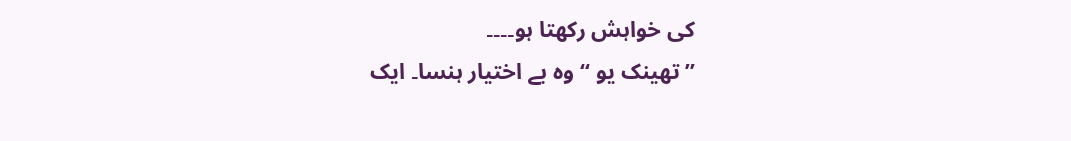کی خواہش رکھتا ہو۔۔۔۔
” تھینک یو “ وہ بے اختیار ہنسا۔ ایک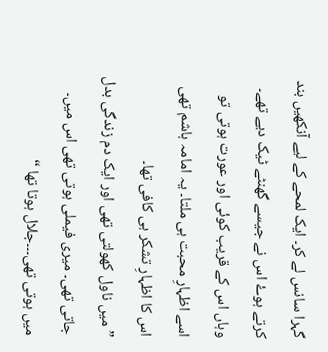گہرا سانس لے کر۔ ایک لمحے کے لیے آنکھیں بند کرتے ہوۓ اس نے جیسے گھنٹے ٹیک دیے تھے۔ وہاں اس کے قریب کوئی اور عورت ہوتی تو اسے اظہارِ محبت ہی ملتا۔ یہ امامہ ہاشم تھی اس کا اظہارِ تشکر ہی کافی تھا۔
” میں ناول کھولتی تھی اور ایک دم زندگی بدل جاتی تھی۔ میری فیملی ہوتی تھی اس میں۔ میں ہوتی تھی۔۔۔جلال ہوتا تھا “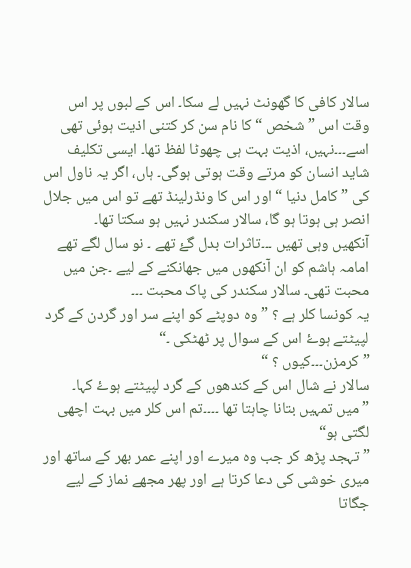سالار کافی کا گھونٹ نہیں لے سکا۔ اس کے لبوں پر اس وقت اس ” شخص “ کا نام سن کر کتنی اذیت ہوئی تھی اسے۔۔۔نہیں، اذیت بہت ہی چھوٹا لفظ تھا۔ ایسی تکلیف شاید انسان کو مرتے وقت ہوتی ہوگی۔ ہاں، اگر یہ ناول اس کی ” کامل دنیا “ اور اس کا ونڈرلینڈ تھے تو اس میں جلال انصر ہی ہوتا ہو گا، سالار سکندر نہیں ہو سکتا تھا۔
آنکھیں وہی تھیں ۔۔۔تاثرات بدل گۓ تھے ۔ نو سال لگے تھے امامہ ہاشم کو ان آنکھوں میں جھانکنے کے لیے ۔جن میں محبت تھی۔ سالار سکندر کی پاک محبت ۔۔۔
یہ کونسا کلر ہے ؟ ” وہ دوپٹے کو اپنے سر اور گردن کے گرد لپیٹتے ہوۓ اس کے سوال پر ٹھٹکی ۔“
” کرمزن۔۔۔کیوں ؟ “
سالار نے شال اس کے کندھوں کے گرد لپیٹتے ہوۓ کہا۔
” میں تمہیں بتانا چاہتا تھا ۔۔۔۔تم اس کلر میں بہت اچھی لگتی ہو“
” تہجد پڑھ کر جب وہ میرے اور اپنے عمر بھر کے ساتھ اور میری خوشی کی دعا کرتا ہے اور پھر مجھے نماز کے لیے جگاتا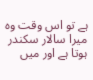ہے تو اس وقت وہ میرا سالار سکندر ہوتا ہے اور میں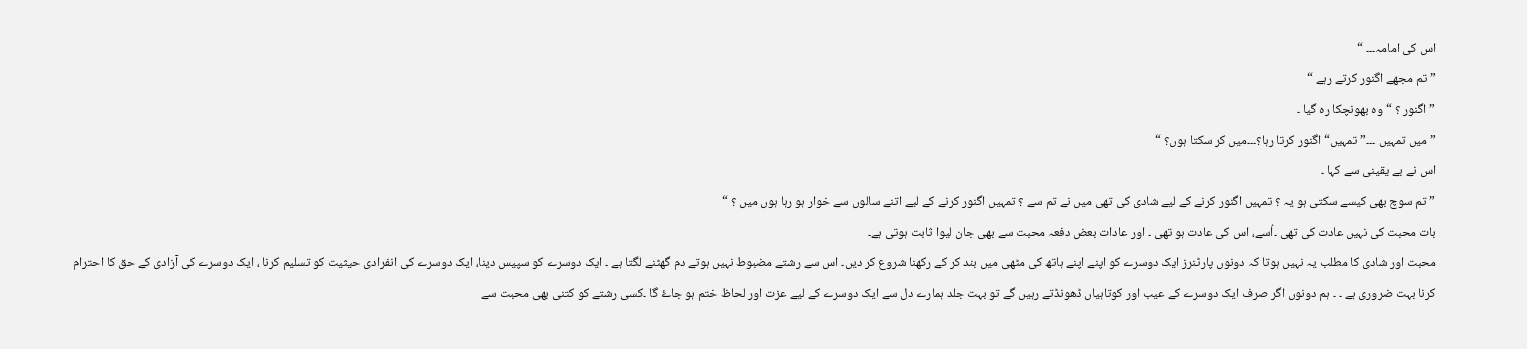اس کی امامہ۔۔۔ “
” تم مجھے اگنور کرتے رہے “
” اگنور ؟ “وہ بھونچکا رہ گیا ۔
” میں تمہیں ۔۔۔”تمہیں“ اگنور کرتا رہا؟۔۔۔میں کر سکتا ہوں؟ “
اس نے بے یقینی سے کہا ۔
” تم سوچ بھی کیسے سکتی ہو یہ ؟ تمہیں اگنور کرنے کے لیے شادی کی تھی میں نے تم سے ؟ تمہیں اگنور کرنے کے لیے اتنے سالوں سے خوار ہو رہا ہوں میں ؟ “
بات محبت کی نہیں عادت کی تھی ۔اُسے، اس کی عادت ہو تھی ۔ اور عادات بعض دفعہ محبت سے بھی جان لیوا ثابت ہوتی ہے۔
محبت اور شادی کا مطلب یہ نہیں ہوتا کہ دونوں پارٹنرز ایک دوسرے کو اپنے اپنے ہاتھ کی مٹھی میں بند کر کے رکھنا شروع کر دیں۔ اس سے رشتے مضبوط نہیں ہوتے دم گھٹنے لگتا ہے ۔ ایک دوسرے کو سپیس دینا، ایک دوسرے کی انفرادی حیثیت کو تسلیم کرنا ، ایک دوسرے کی آزادی کے حق کا احترام کرنا بہت ضروری ہے ۔ ۔ ہم دونوں اگر صرف ایک دوسرے کے عیب اور کوتاہیاں ڈھونڈتے رہیں گے تو بہت جلد ہمارے دل سے ایک دوسرے کے لیے عزت اور لحاظ ختم ہو جاۓ گا ۔کسی رشتے کو کتنی بھی محبت سے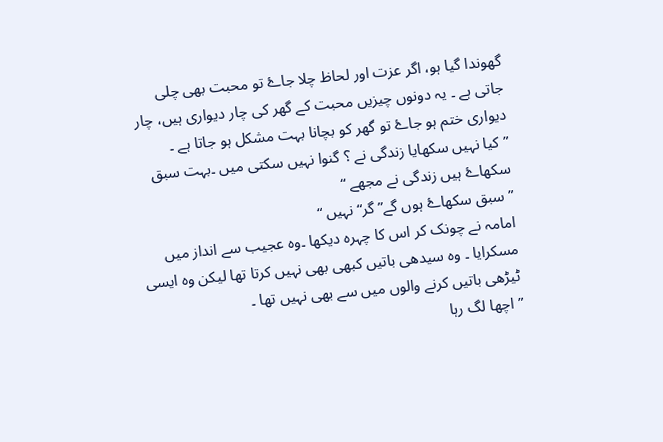گھوندا گیا ہو، اگر عزت اور لحاظ چلا جاۓ تو محبت بھی چلی جاتی ہے ۔ یہ دونوں چیزیں محبت کے گھر کی چار دیواری ہیں، چار دیواری ختم ہو جاۓ تو گھر کو بچانا بہت مشکل ہو جاتا ہے ۔
” کیا نہیں سکھایا زندگی نے ؟ گنوا نہیں سکتی میں ۔بہت سبق سکھاۓ ہیں زندگی نے مجھے “
” سبق سکھاۓ ہوں گے” گر“ نہیں “
امامہ نے چونک کر اس کا چہرہ دیکھا ۔وہ عجیب سے انداز میں مسکرایا ۔ وہ سیدھی باتیں کبھی بھی نہیں کرتا تھا لیکن وہ ایسی ٹیڑھی باتیں کرنے والوں میں سے بھی نہیں تھا ۔
” اچھا لگ رہا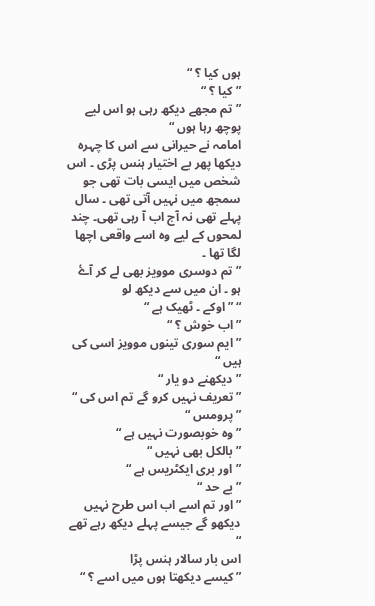ہوں کیا ؟ “
” کیا ؟ “
” تم مجھے دیکھ رہی ہو اس لیے پوچھ رہا ہوں “
امامہ نے حیرانی سے اس کا چہرہ دیکھا پھر بے اختیار ہنس پڑی ۔ اس شخص میں ایسی بات تھی جو سمجھ میں نہیں آتی تھی ۔ سال پہلے تھی نہ آج اب آ رہی تھی۔ چند لمحوں کے لیے وہ اسے واقعی اچھا لگا تھا ۔
” تم دوسری موویز بھی لے کر آۓ ہو ۔ ان میں سے دیکھ لو
“ ” اوکے ۔ ٹھیک ہے “
” اب خوش ؟ “
” ایم سوری تینوں موویز اسی کی ہیں “
” دیکھنے دو یار “
” تعریف نہیں کرو گے تم اس کی “
” پرومس “
” وہ خوبصورت نہیں ہے “
” بالکل بھی نہیں “
” اور بری ایکٹریس ہے “
” بے حد “
” اور تم اسے اب اس طرح نہیں دیکھو گے جیسے پہلے دیکھ رہے تھے “
اس بار سالار ہنس پڑا
” کیسے دیکھتا ہوں میں اسے ؟ “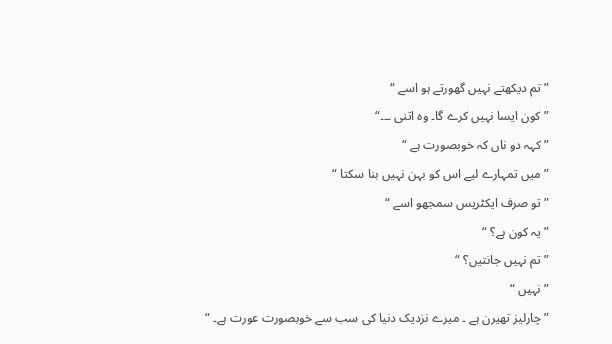” تم دیکھتے نہیں گھورتے ہو اسے “
” کون ایسا نہیں کرے گا۔ وہ اتنی ۔۔۔“
” کہہ دو ناں کہ خوبصورت ہے “
” میں تمہارے لیے اس کو بہن نہیں بنا سکتا “
” تو صرف ایکٹریس سمجھو اسے “
” یہ کون ہے؟ “
” تم نہیں جانتیں؟ “
” نہیں “
” چارلیز تھیرن ہے ۔ میرے نزدیک دنیا کی سب سے خوبصورت عورت ہے۔ “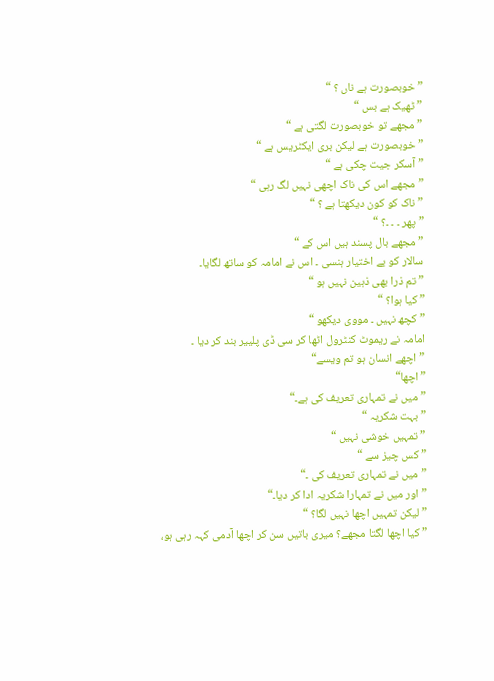” خوبصورت ہے ناں ؟ “
” ٹھیک ہے بس “
” مجھے تو خوبصورت لگتی ہے “
” خوبصورت ہے لیکن بری ایکٹریس ہے “
” آسکر جیت چکی ہے “
” مجھے اس کی ناک اچھی نہیں لگ رہی “
” ناک کو کون دیکھتا ہے ؟ “
” پھر ۔ ۔ ۔؟ “
” مجھے بال پسند ہیں اس کے “
سالار کو بے اختیار ہنسی ۔ اس نے امامہ کو ساتھ لگایا۔
” تم ذرا بھی ذہین نہیں ہو “
” کیا ہوا؟ “
” کچھ نہیں ۔ مووی دیکھو “
امامہ نے ریموٹ کنٹرول اٹھا کر سی ڈی پلییر بند کر دیا ۔
”اچھے انسان ہو تم ویسے“
”اچھا“
” میں نے تمہاری تعریف کی ہے۔“
” بہت شکریہ “
” تمہیں خوشی نہیں “
” کس چیز سے “
” میں نے تمہاری تعریف کی ۔“
” اور میں نے تمہارا شکریہ ادا کر دیا۔“
” لیکن تمہیں اچھا نہیں لگا؟ “
” کیا اچھا لگتا مجھے؟ میری باتیں سن کر اچھا آدمی کہہ رہی ہو،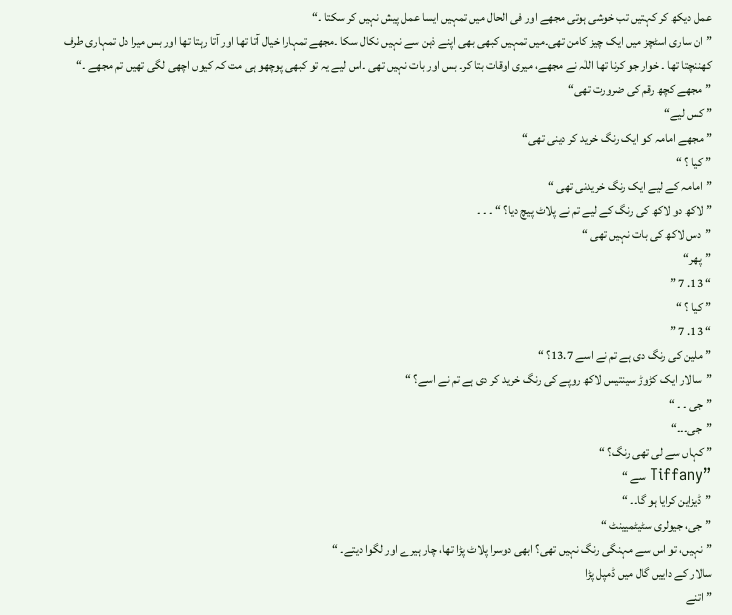عمل دیکھ کر کہتیں تب خوشی ہوتی مجھے اور فی الحال میں تمہیں ایسا عمل پیش نہیں کر سکتا ۔“
”ان ساری اسٹچز میں ایک چیز کامن تھی۔میں تمہیں کبھی بھی اپنے ذہن سے نہیں نکال سکا ۔مجھے تمہارا خیال آتا تھا اور آتا رہتا تھا اور بس میرا دل تمہاری طرف کھننچتا تھا ۔ خوار جو کرنا تھا اللٰہ نے مجھے، میری اوقات بتا کر۔ بس اور بات نہیں تھی ۔اس لیے یہ تو کبھی پوچھو ہی مت کہ کیوں اچھی لگی تھیں تم مجھے ۔“
”مجھے کچھ رقم کی ضرورت تھی“
” کس لیے“
” مجھے امامہ کو ایک رنگ خرید کر دینی تھی“
” کیا ؟ “
”امامہ کے لیے ایک رنگ خریدنی تھی “
” لاکھ دو لاکھ کی رنگ کے لیے تم نے پلاٹ پیچ دیا؟ “ ۔ ۔ ۔
”دس لاکھ کی بات نہیں تھی “
”پھر“
“ 13. 7 ”
” کیا ؟ “
“ 13. 7 ”
” ملین کی رنگ دی ہے تم نے اسے 13.7؟ “
”سالار ایک کڑوڑ سینتیس لاکھ روپے کی رنگ خرید کر دی ہے تم نے اسے؟ “
” جی ۔ ۔ “
”جی۔۔۔“
” کہاں سے لی تھی رنگ؟ “
”Tiffany سے “
”ڈیزاین کرایا ہو گا۔۔ “
”جی، جیولری سٹیٹمیینٹ “
”نہیں، تو اس سے مہنگی رنگ نہیں تھی؟ ابھی دوسرا پلاٹ پڑا تھا، چار ہیرے اور لگوا دیتے۔ “
سالار کے داییں گال میں ڈمپل پڑا
” اتنے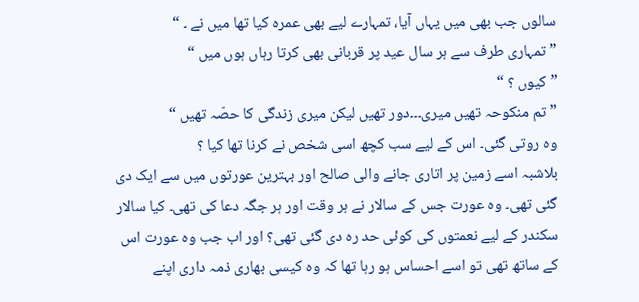سالوں جب بھی میں یہاں آیا، تمہارے لیے بھی عمرہ کیا تھا میں نے ۔ “
” تمہاری طرف سے ہر سال عید پر قربانی بھی کرتا رہاں ہوں میں “
” کیوں ؟ “
” تم منکوحہ تھیں میری۔۔۔دور تھیں لیکن میری زندگی کا حصّہ تھیں “
وہ روتی گئی۔ اس کے لیے سب کچھ اسی شخص نے کرنا تھا کیا ؟
بلاشبہ اسے زمین پر اتاری جانے والی صالح اور بہترین عورتوں میں سے ایک دی گئی تھی۔ وہ عورت جس کے سالار نے ہر وقت اور ہر جگہ دعا کی تھی۔ کیا سالار سکندر کے لیے نعمتوں کی کوئی حد رہ دی گئی تھی؟ اور اب جب وہ عورت اس کے ساتھ تھی تو اسے احساس ہو رہا تھا کہ وہ کیسی بھاری ذمہ داری اپنے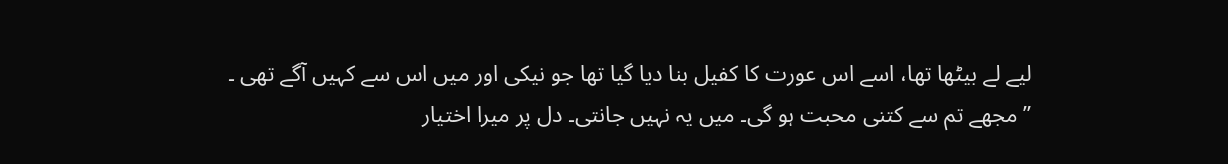لیے لے بیٹھا تھا، اسے اس عورت کا کفیل بنا دیا گیا تھا جو نیکی اور میں اس سے کہیں آگے تھی ۔
” مجھے تم سے کتنی محبت ہو گی۔ میں یہ نہیں جانتی۔ دل پر میرا اختیار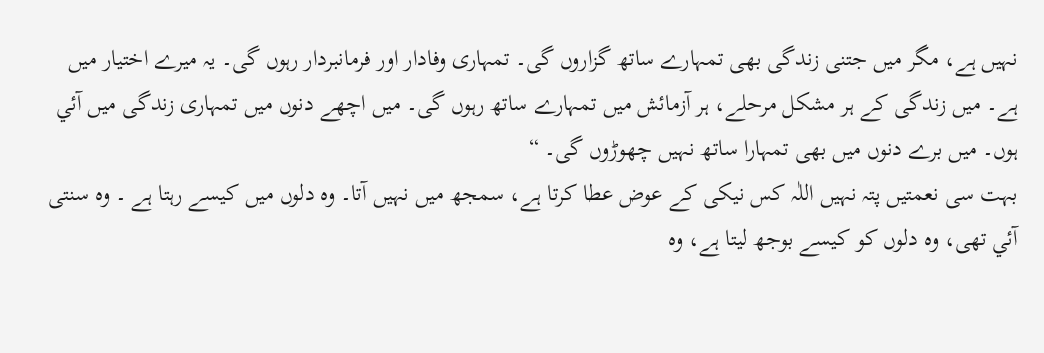نہیں ہے، مگر میں جتنی زندگی بھی تمہارے ساتھ گزاروں گی۔ تمہاری وفادار اور فرمانبردار رہوں گی۔ یہ میرے اختیار میں ہے۔ میں زندگی کے ہر مشکل مرحلے، ہر آزمائش میں تمہارے ساتھ رہوں گی۔ میں اچھے دنوں میں تمہاری زندگی میں آئي ہوں۔ میں برے دنوں میں بھی تمہارا ساتھ نہیں چھوڑوں گی۔ “
بہت سی نعمتیں پتہ نہیں اللٰہ کس نیکی کے عوض عطا کرتا ہے، سمجھ میں نہیں آتا۔ وہ دلوں میں کیسے رہتا ہے ۔ وہ سنتی آئي تھی، وہ دلوں کو کیسے بوجھ لیتا ہے، وہ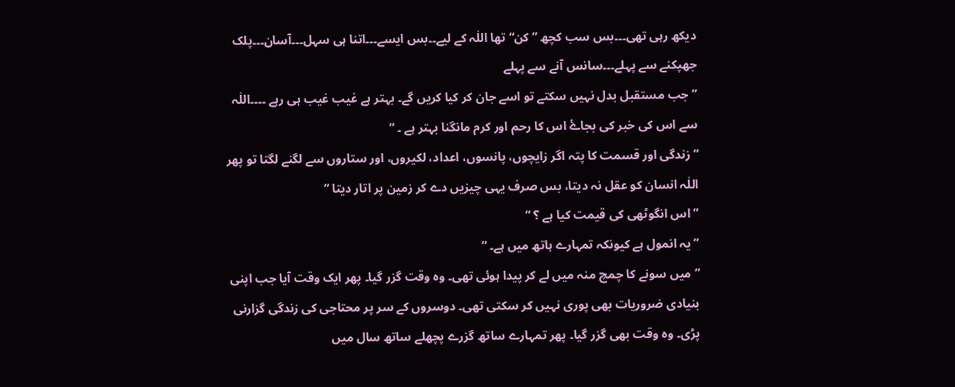دیکھ رہی تھی۔۔۔بس سب کچھ ” کن“ تھا اللٰہ کے لیے۔۔بس ایسے۔۔۔اتنا ہی سہل۔۔۔آسان۔۔۔پلک جھپکنے سے پہلے۔۔۔سانس آنے سے پہلے
” جب مستقبل بدل نہیں سکتے تو اسے جان کر کیا کریں گے۔ بہتر ہے غیب غیب ہی رہے ۔۔۔۔اللٰہ سے اس کی خبر کی بجاۓ اس کا رحم اور کرم مانگنا بہتر ہے ۔ “
” زندگی اور قسمت کا پتہ اگر زایچوں، پانسوں، اعداد، لکیروں، اور ستاروں سے لگنے لگتا تو پھر اللٰہ انسان کو عقل نہ دیتا، بس صرف یہی چیزیں دے کر زمین پر اتار دیتا “
” اس انگوٹھی کی قیمت کیا ہے ؟ “
” یہ انمول ہے کیونکہ تمہارے ہاتھ میں ہے۔ “
” میں سونے کا چمچ منہ میں لے کر پیدا ہوئی تھی۔ وہ وقت گزر گیا۔ پھر ایک وقت آیا جب اپنی بنیادی ضروریات بھی پوری نہیں کر سکتی تھی۔ دوسروں کے سر پر محتاجی کی زندگی گزارنی پڑی۔ وہ وقت بھی گزر گیا۔ پھر تمہارے ساتھ گزرے پچھلے ساتھ سال میں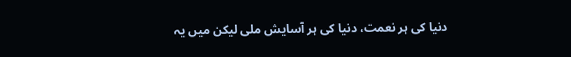دنیا کی ہر نعمت، دنیا کی ہر آسایش ملی لیکن میں یہ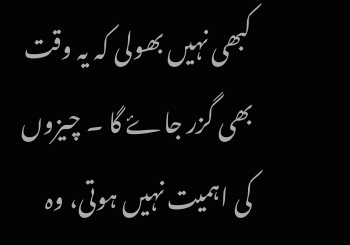کبھی نہیں بھولی کہ یہ وقت بھی گزر جاۓ گا ۔ چیزوں کی اہمیت نہیں ہوتی، وہ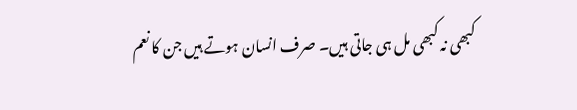کبھی نہ کبھی مل ہی جاتی ہیں۔ صرف انسان ہوتے ہیں جن کا نعم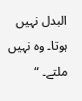البدل نہیں ہوتا۔ وہ نہیں ملتے۔ “